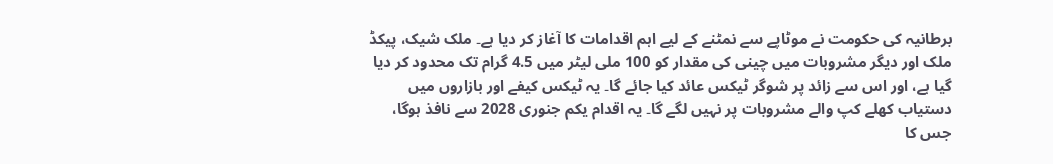برطانیہ کی حکومت نے موٹاپے سے نمٹنے کے لیے اہم اقدامات کا آغاز کر دیا ہے۔ ملک شیک، پیکڈ ملک اور دیگر مشروبات میں چینی کی مقدار کو 100 ملی لیٹر میں 4.5 گرام تک محدود کر دیا گیا ہے، اور اس سے زائد پر شوگر ٹیکس عائد کیا جائے گا۔ یہ ٹیکس کیفے اور بازاروں میں دستیاب کھلے کپ والے مشروبات پر نہیں لگے گا۔ یہ اقدام یکم جنوری 2028 سے نافذ ہوگا، جس کا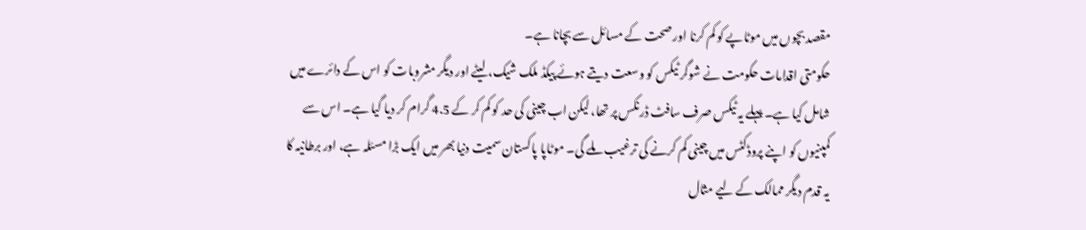مقصد بچوں میں موٹاپے کو کم کرنا اور صحت کے مسائل سے بچانا ہے۔
حکومتی اقدامات حکومت نے شوگر ٹیکس کو وسعت دیتے ہوئے پیکڈ ملک شیک، لیٹے اور دیگر مشروبات کو اس کے دائرے میں شامل کیا ہے۔ پہلے یہ ٹیکس صرف سافٹ ڈرنکس پر تھا، لیکن اب چینی کی حد کو کم کر کے 4.5 گرام کر دیا گیا ہے۔ اس سے کمپنیوں کو اپنے پروڈکٹس میں چینی کم کرنے کی ترغیب ملے گی۔ موٹاپا پاکستان سمیت دنیا بھر میں ایک بڑا مسئلہ ہے، اور برطانیہ کا یہ قدم دیگر ممالک کے لیے مثال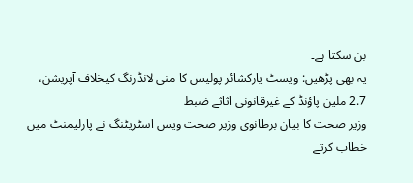بن سکتا ہے۔
یہ بھی پڑھیں: ویسٹ یارکشائر پولیس کا منی لانڈرنگ کیخلاف آپریشن، 2.7 ملین پاؤنڈ کے غیرقانونی اثاثے ضبط
وزیر صحت کا بیان برطانوی وزیر صحت ویس اسٹریٹنگ نے پارلیمنٹ میں خطاب کرتے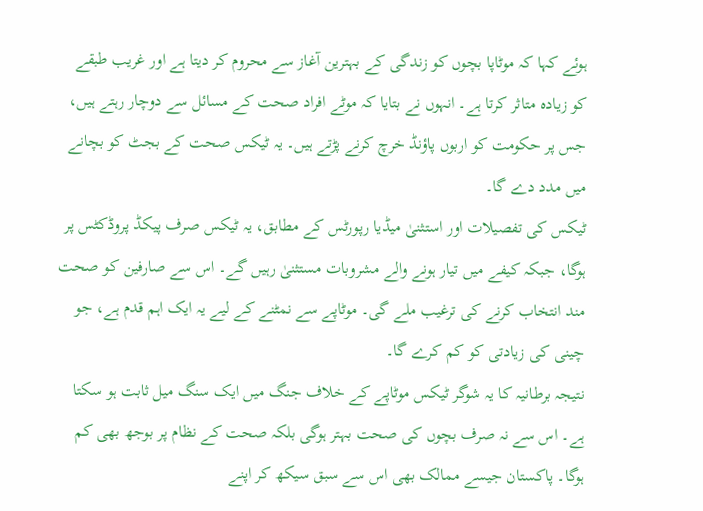ہوئے کہا کہ موٹاپا بچوں کو زندگی کے بہترین آغاز سے محروم کر دیتا ہے اور غریب طبقے کو زیادہ متاثر کرتا ہے۔ انہوں نے بتایا کہ موٹے افراد صحت کے مسائل سے دوچار رہتے ہیں، جس پر حکومت کو اربوں پاؤنڈ خرچ کرنے پڑتے ہیں۔ یہ ٹیکس صحت کے بجٹ کو بچانے میں مدد دے گا۔
ٹیکس کی تفصیلات اور استثنیٰ میڈیا رپورٹس کے مطابق، یہ ٹیکس صرف پیکڈ پروڈکٹس پر ہوگا، جبکہ کیفے میں تیار ہونے والے مشروبات مستثنیٰ رہیں گے۔ اس سے صارفین کو صحت مند انتخاب کرنے کی ترغیب ملے گی۔ موٹاپے سے نمٹنے کے لیے یہ ایک اہم قدم ہے، جو چینی کی زیادتی کو کم کرے گا۔
نتیجہ برطانیہ کا یہ شوگر ٹیکس موٹاپے کے خلاف جنگ میں ایک سنگ میل ثابت ہو سکتا ہے۔ اس سے نہ صرف بچوں کی صحت بہتر ہوگی بلکہ صحت کے نظام پر بوجھ بھی کم ہوگا۔ پاکستان جیسے ممالک بھی اس سے سبق سیکھ کر اپنے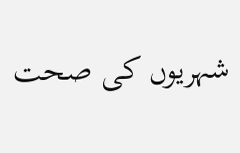شہریوں کی صحت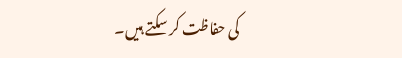کی حفاظت کر سکتے ہیں۔